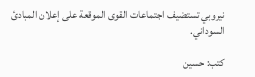نيروبي تستضيف اجتماعات القوى الموقعة على إعلان المبادئ السوداني.

كتب: حسين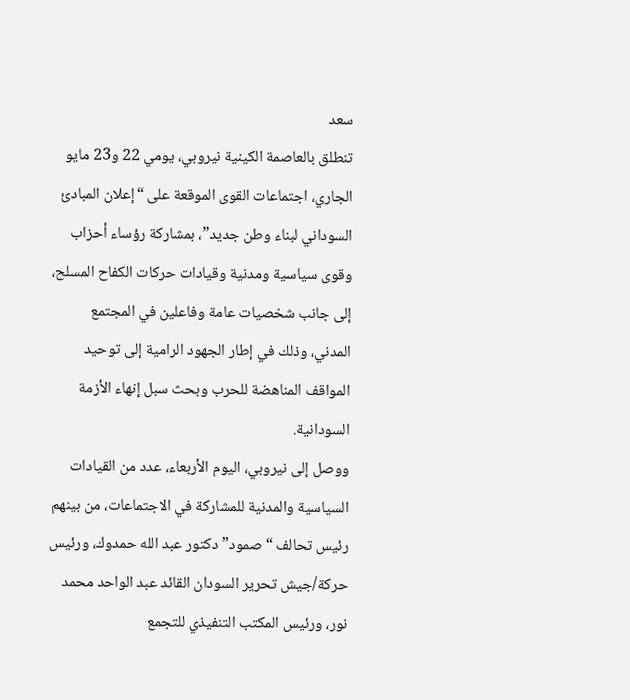سعد
تنطلق بالعاصمة الكينية نيروبي، يومي 22 و23 مايو الجاري، اجتماعات القوى الموقعة على “إعلان المبادئ السوداني لبناء وطن جديد”، بمشاركة رؤساء أحزاب وقوى سياسية ومدنية وقيادات حركات الكفاح المسلح، إلى جانب شخصيات عامة وفاعلين في المجتمع المدني، وذلك في إطار الجهود الرامية إلى توحيد المواقف المناهضة للحرب وبحث سبل إنهاء الأزمة السودانية.
ووصل إلى نيروبي، اليوم الأربعاء، عدد من القيادات السياسية والمدنية للمشاركة في الاجتماعات، من بينهم رئيس تحالف “صمود” دكتور عبد الله حمدوك، ورئيس حركة/جيش تحرير السودان القائد عبد الواحد محمد نور، ورئيس المكتب التنفيذي للتجمع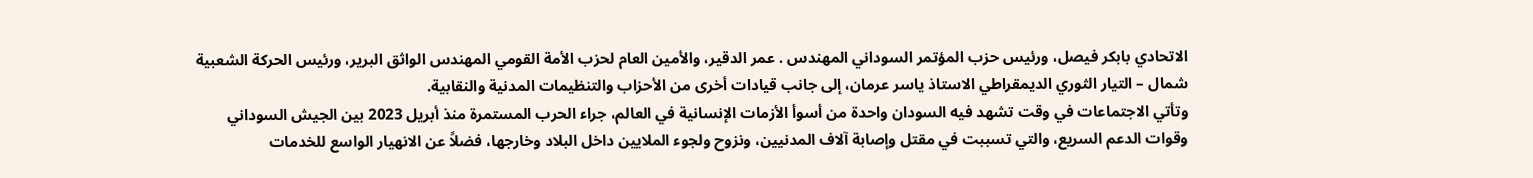الاتحادي بابكر فيصل، ورئيس حزب المؤتمر السوداني المهندس . عمر الدقير، والأمين العام لحزب الأمة القومي المهندس الواثق البرير، ورئيس الحركة الشعبية شمال – التيار الثوري الديمقراطي الاستاذ ياسر عرمان، إلى جانب قيادات أخرى من الأحزاب والتنظيمات المدنية والنقابية.
وتأتي الاجتماعات في وقت تشهد فيه السودان واحدة من أسوأ الأزمات الإنسانية في العالم، جراء الحرب المستمرة منذ أبريل 2023 بين الجيش السوداني وقوات الدعم السريع، والتي تسببت في مقتل وإصابة آلاف المدنيين، ونزوح ولجوء الملايين داخل البلاد وخارجها، فضلاً عن الانهيار الواسع للخدمات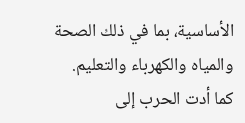الأساسية، بما في ذلك الصحة والمياه والكهرباء والتعليم.
كما أدت الحرب إلى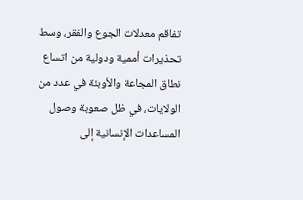تفاقم معدلات الجوع والفقر، وسط تحذيرات أممية ودولية من اتساع نطاق المجاعة والأوبئة في عدد من الولايات، في ظل صعوبة وصول المساعدات الإنسانية إلى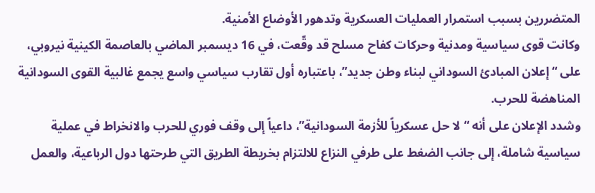المتضررين بسبب استمرار العمليات العسكرية وتدهور الأوضاع الأمنية.
وكانت قوى سياسية ومدنية وحركات كفاح مسلح قد وقّعت، في 16 ديسمبر الماضي بالعاصمة الكينية نيروبي، على “إعلان المبادئ السوداني لبناء وطن جديد”، باعتباره أول تقارب سياسي واسع يجمع غالبية القوى السودانية المناهضة للحرب.
وشدد الإعلان على أنه “لا حل عسكرياً للأزمة السودانية”، داعياً إلى وقف فوري للحرب والانخراط في عملية سياسية شاملة، إلى جانب الضغط على طرفي النزاع للالتزام بخريطة الطريق التي طرحتها دول الرباعية، والعمل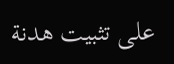على تثبيت هدنة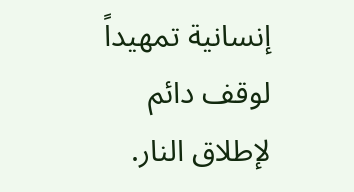إنسانية تمهيداً لوقف دائم لإطلاق النار.